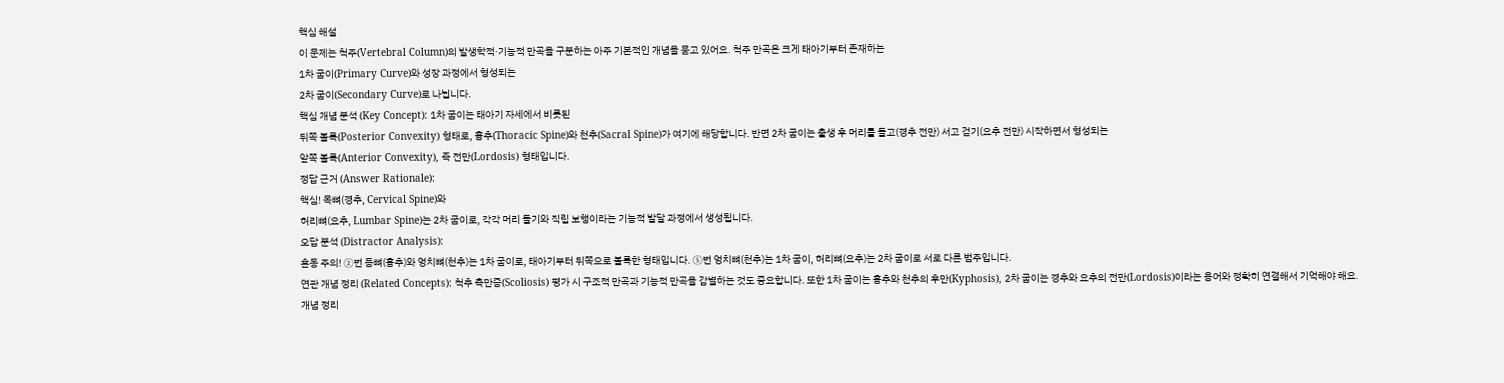핵심 해설
이 문제는 척주(Vertebral Column)의 발생학적·기능적 만곡을 구분하는 아주 기본적인 개념을 묻고 있어요. 척주 만곡은 크게 태아기부터 존재하는
1차 굽이(Primary Curve)와 성장 과정에서 형성되는
2차 굽이(Secondary Curve)로 나뉩니다.
핵심 개념 분석 (Key Concept): 1차 굽이는 태아기 자세에서 비롯된
뒤쪽 볼록(Posterior Convexity) 형태로, 흉추(Thoracic Spine)와 천추(Sacral Spine)가 여기에 해당합니다. 반면 2차 굽이는 출생 후 머리를 들고(경추 전만) 서고 걷기(요추 전만) 시작하면서 형성되는
앞쪽 볼록(Anterior Convexity), 즉 전만(Lordosis) 형태입니다.
정답 근거 (Answer Rationale):
핵심! 목뼈(경추, Cervical Spine)와
허리뼈(요추, Lumbar Spine)는 2차 굽이로, 각각 머리 들기와 직립 보행이라는 기능적 발달 과정에서 생성됩니다.
오답 분석 (Distractor Analysis):
혼동 주의! ②번 등뼈(흉추)와 엉치뼈(천추)는 1차 굽이로, 태아기부터 뒤쪽으로 볼록한 형태입니다. ⑤번 엉치뼈(천추)는 1차 굽이, 허리뼈(요추)는 2차 굽이로 서로 다른 범주입니다.
연관 개념 정리 (Related Concepts): 척추 측만증(Scoliosis) 평가 시 구조적 만곡과 기능적 만곡을 감별하는 것도 중요합니다. 또한 1차 굽이는 흉추와 천추의 후만(Kyphosis), 2차 굽이는 경추와 요추의 전만(Lordosis)이라는 용어와 정확히 연결해서 기억해야 해요.
개념 정리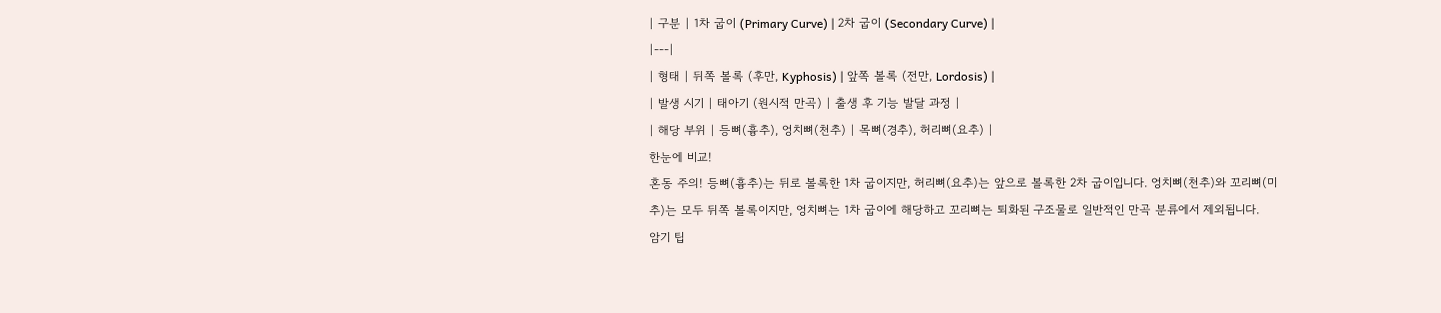| 구분 | 1차 굽이 (Primary Curve) | 2차 굽이 (Secondary Curve) |
|---|
| 형태 | 뒤쪽 볼록 (후만, Kyphosis) | 앞쪽 볼록 (전만, Lordosis) |
| 발생 시기 | 태아기 (원시적 만곡) | 출생 후 기능 발달 과정 |
| 해당 부위 | 등뼈(흉추), 엉치뼈(천추) | 목뼈(경추), 허리뼈(요추) |
한눈에 비교!
혼동 주의! 등뼈(흉추)는 뒤로 볼록한 1차 굽이지만, 허리뼈(요추)는 앞으로 볼록한 2차 굽이입니다. 엉치뼈(천추)와 꼬리뼈(미추)는 모두 뒤쪽 볼록이지만, 엉치뼈는 1차 굽이에 해당하고 꼬리뼈는 퇴화된 구조물로 일반적인 만곡 분류에서 제외됩니다.
암기 팁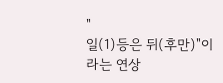"
일(1)등은 뒤(후만)"이라는 연상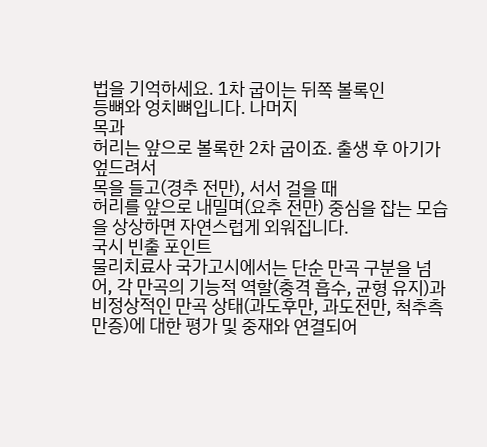법을 기억하세요. 1차 굽이는 뒤쪽 볼록인
등뼈와 엉치뼈입니다. 나머지
목과
허리는 앞으로 볼록한 2차 굽이죠. 출생 후 아기가 엎드려서
목을 들고(경추 전만), 서서 걸을 때
허리를 앞으로 내밀며(요추 전만) 중심을 잡는 모습을 상상하면 자연스럽게 외워집니다.
국시 빈출 포인트
물리치료사 국가고시에서는 단순 만곡 구분을 넘어, 각 만곡의 기능적 역할(충격 흡수, 균형 유지)과 비정상적인 만곡 상태(과도후만, 과도전만, 척추측만증)에 대한 평가 및 중재와 연결되어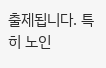출제됩니다. 특히 노인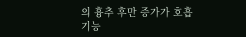의 흉추 후만 증가가 호흡 기능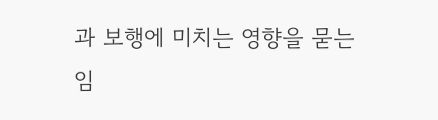과 보행에 미치는 영향을 묻는 임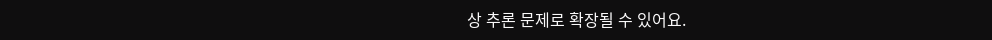상 추론 문제로 확장될 수 있어요.